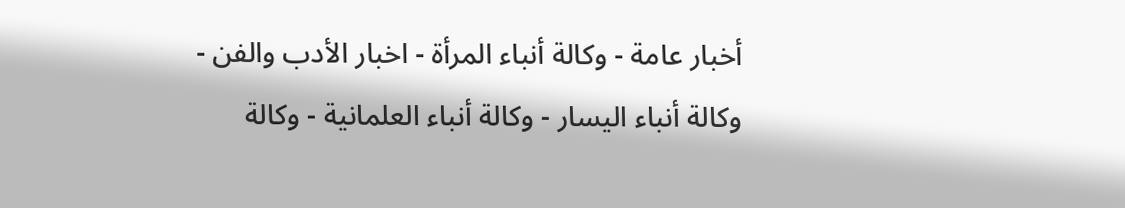أخبار عامة - وكالة أنباء المرأة - اخبار الأدب والفن - وكالة أنباء اليسار - وكالة أنباء العلمانية - وكالة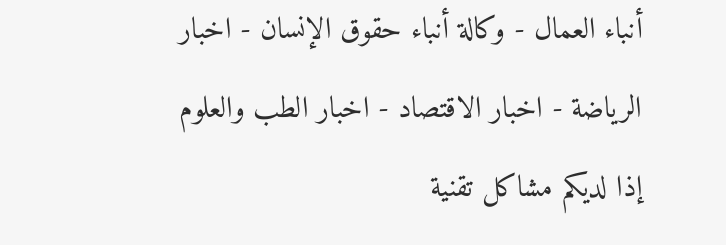أنباء العمال - وكالة أنباء حقوق الإنسان - اخبار الرياضة - اخبار الاقتصاد - اخبار الطب والعلوم
إذا لديكم مشاكل تقنية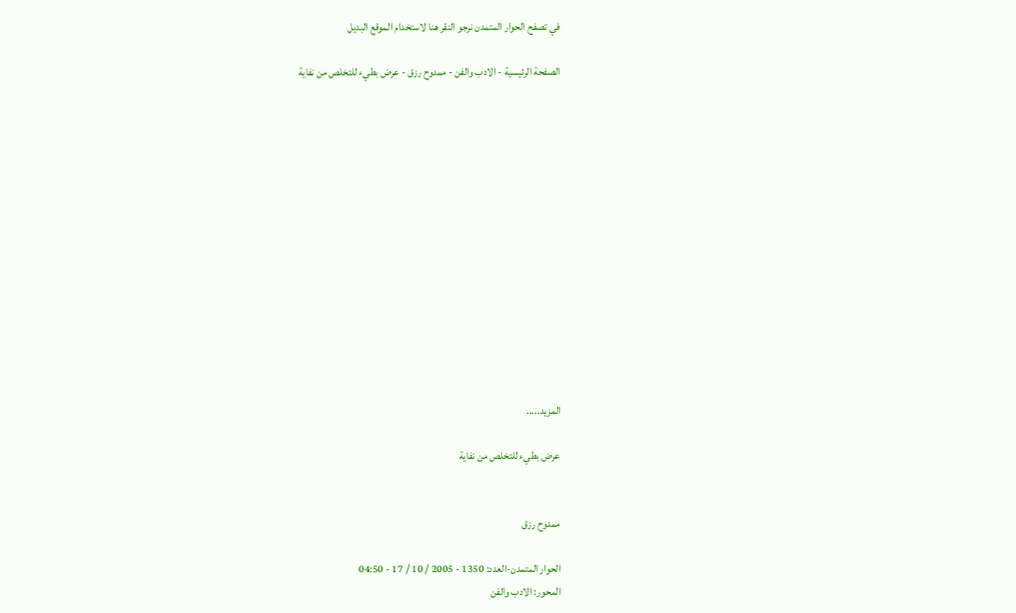في تصفح الحوار المتمدن نرجو النقر هنا لاستخدام الموقع البديل

الصفحة الرئيسية - الادب والفن - ممدوح رزق - عرض بطيء للتخلص من نفاية














المزيد.....

عرض بطيء للتخلص من نفاية


ممدوح رزق

الحوار المتمدن-العدد: 1350 - 2005 / 10 / 17 - 04:50
المحور: الادب والفن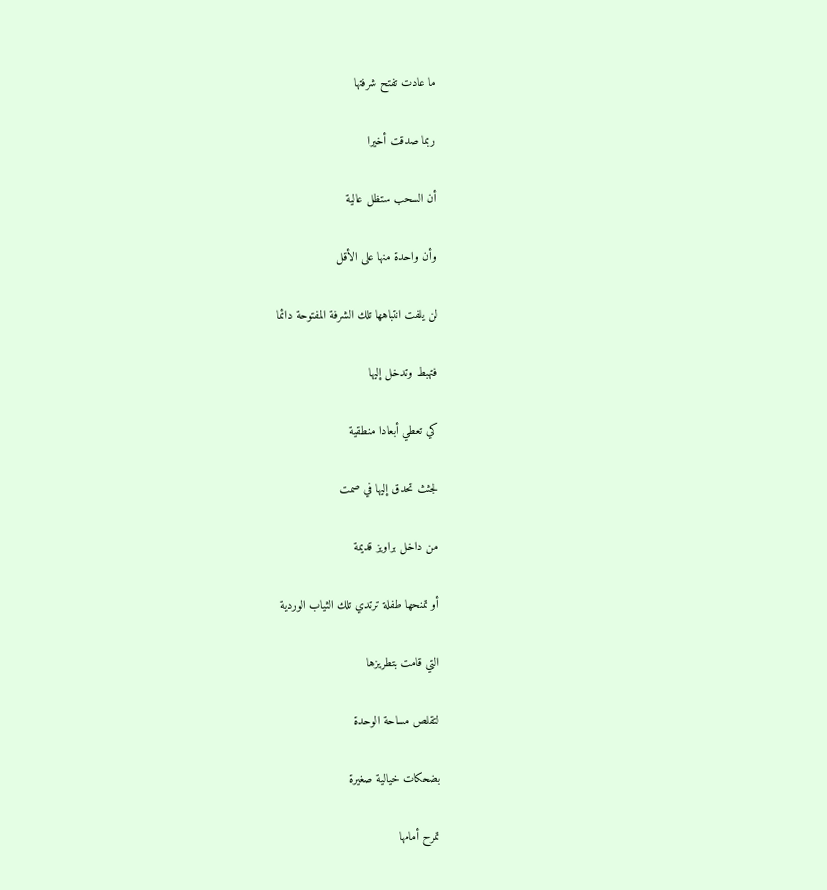ما عادت تفتح شرفتها

ربما صدقت أخيرا

أن السحب ستظل عالية

وأن واحدة منها على الأقل

لن يلفت انتباهها تلك الشرفة المفتوحة دائما

فتهبط وتدخل إليها

كي تعطي أبعادا منطقية

لجثث تحدق إليها في صمت

من داخل براويز قديمة

أو تمنحها طفلة ترتدي تلك الثياب الوردية

التي قامت بتطريزها

لتقلص مساحة الوحدة

بضحكات خيالية صغيرة

تمرح أمامها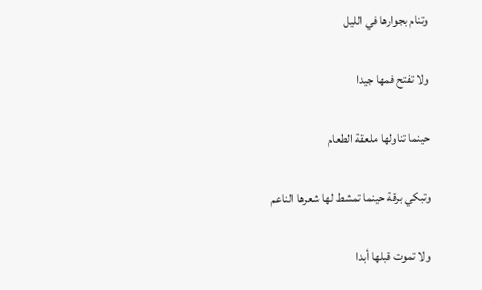وتنام بجوارها في الليل

ولا تفتح فمها جيدا

حينما تناولها ملعقة الطعام

وتبكي برقة حينما تمشط لها شعرها الناعم

ولا تموت قبلها أبدا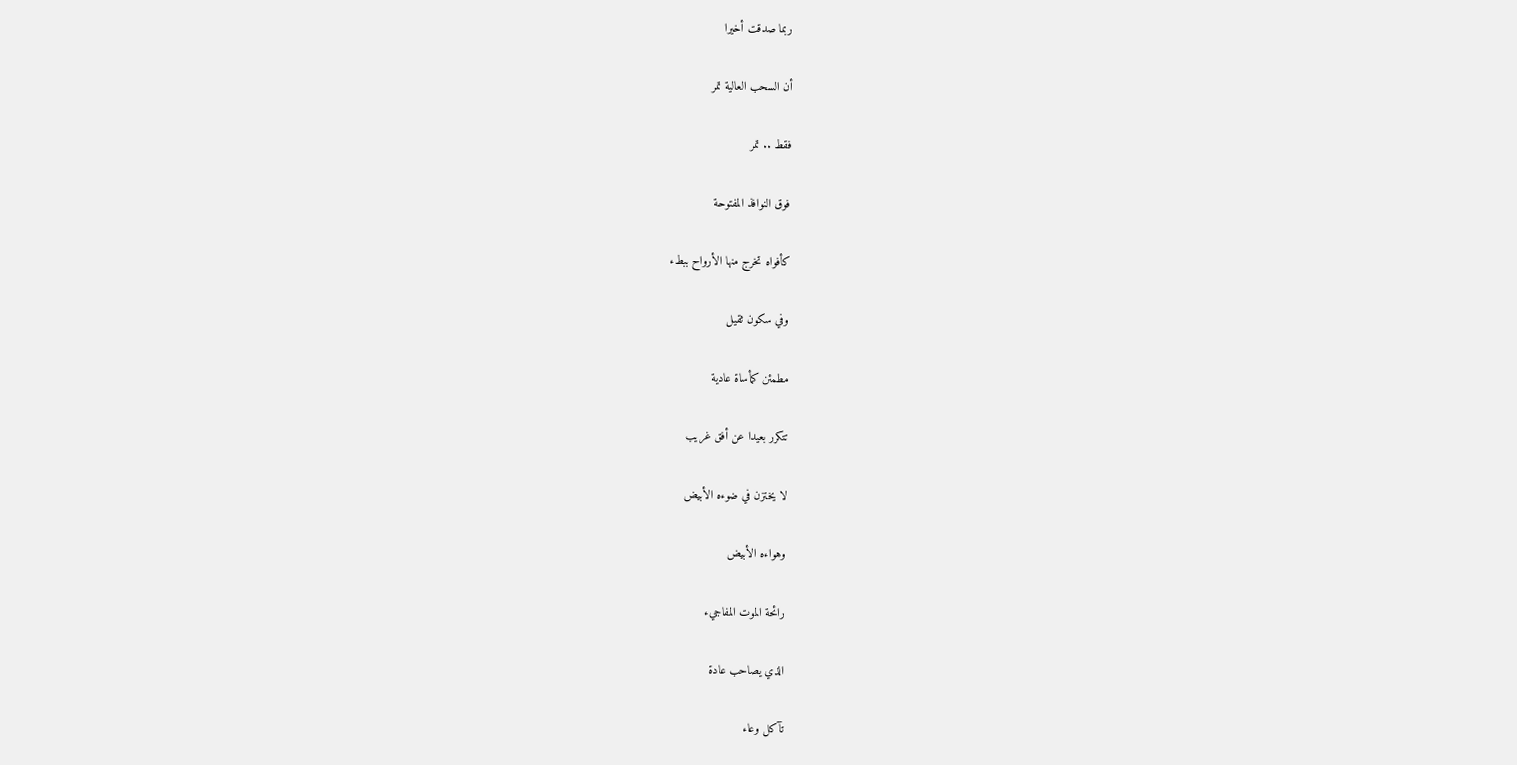ربما صدقت أخيرا

أن السحب العالية تمر

فقط .. تمر

فوق النوافذ المفتوحة

كأفواه تخرج منها الأرواح ببطء

وفي سكون ثقيل

مطمئن كمأساة عادية

تتكرر بعيدا عن أفق غريب

لا يختزن في ضوءه الأبيض

وهواءه الأبيض

رائحة الموت المفاجيء

الذي يصاحب عادة

تآكل وعاء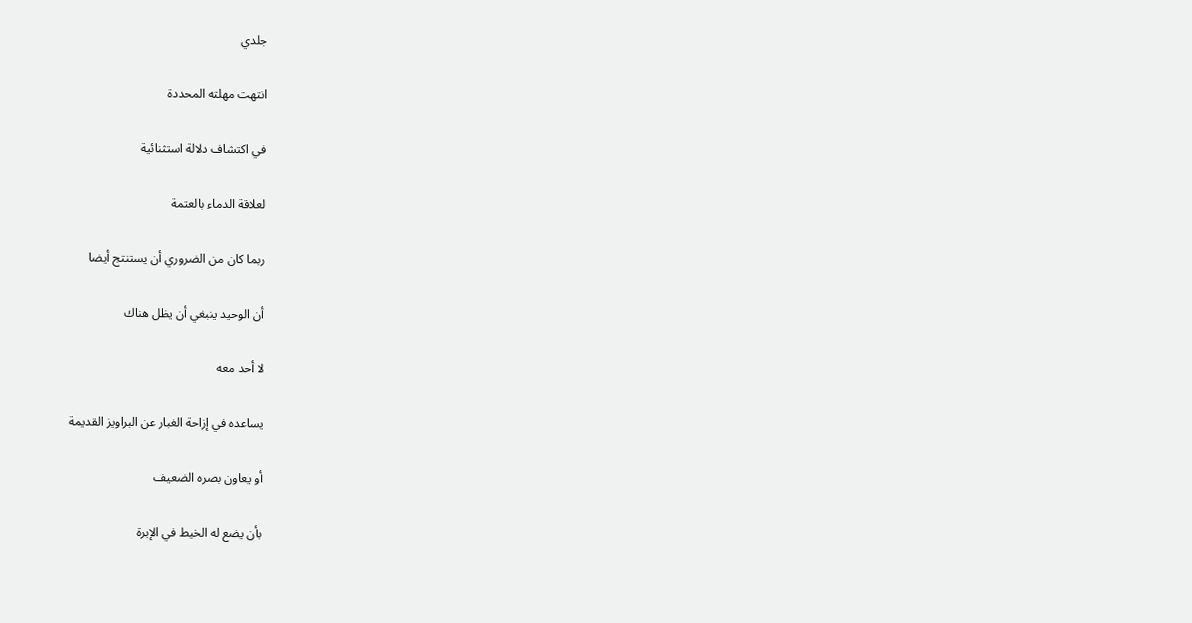جلدي

انتهت مهلته المحددة

في اكتشاف دلالة استثنائية

لعلاقة الدماء بالعتمة

ربما كان من الضروري أن يستنتج أيضا

أن الوحيد ينبغي أن يظل هناك

لا أحد معه

يساعده في إزاحة الغبار عن البراويز القديمة

أو يعاون بصره الضعيف

بأن يضع له الخيط في الإبرة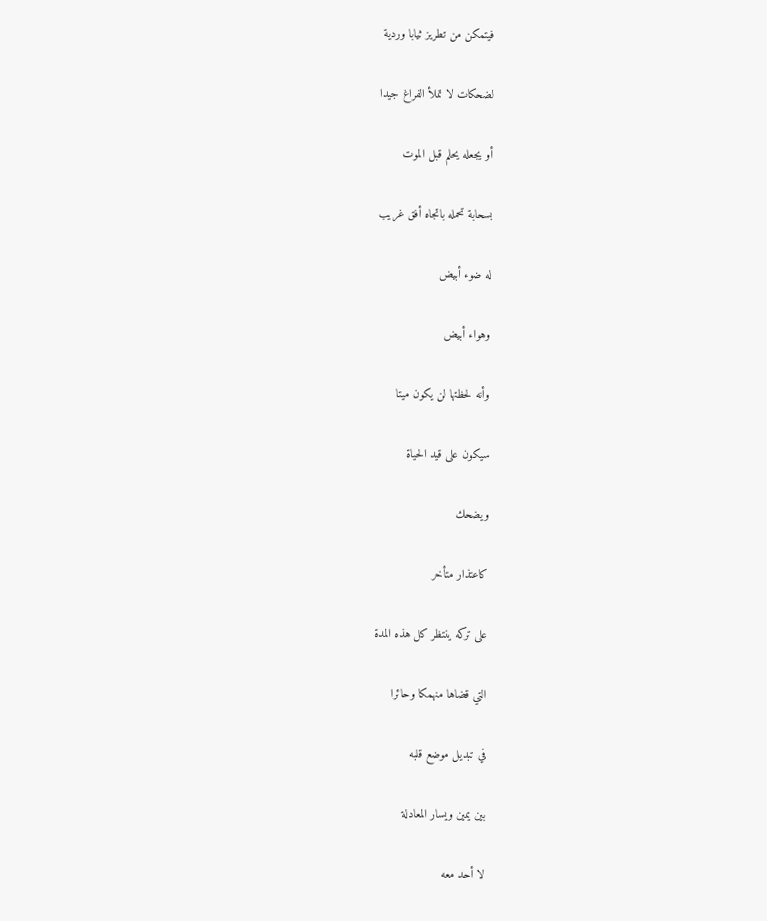فيتمكن من تطريز ثيابا وردية

لضحكات لا تملأ الفراغ جيدا

أو يجعله يحلم قبل الموت

بسحابة تحمله باتجاه أفق غريب

له ضوء أبيض

وهواء أبيض

وأنه لحظتها لن يكون ميتا

سيكون على قيد الحياة

ويضحك

كاعتذار متأخر

على تركه ينتظر كل هذه المدة

التي قضاها منهمكا وحائرا

في تبديل موضع قلبه

بين يمين ويسار المعادلة

لا أحد معه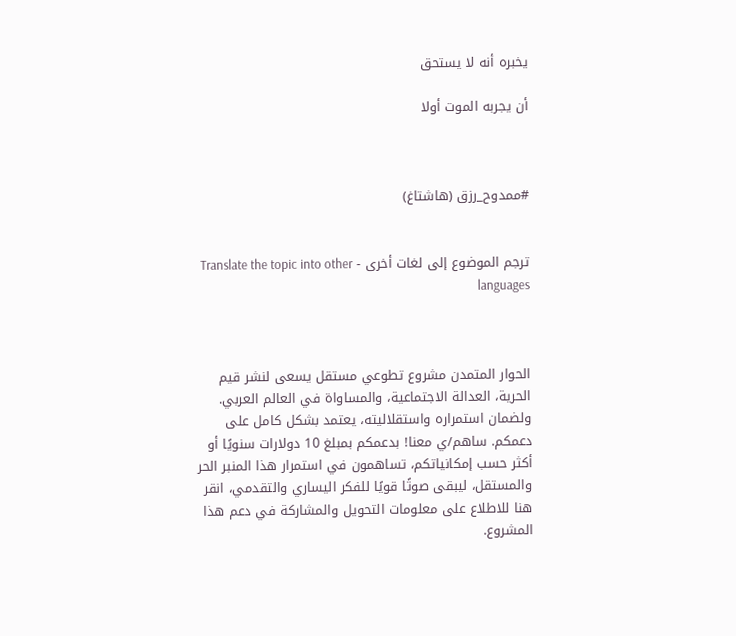يخبره أنه لا يستحق

أن يجربه الموت أولا



#ممدوح_رزق (هاشتاغ)


ترجم الموضوع إلى لغات أخرى - Translate the topic into other languages



الحوار المتمدن مشروع تطوعي مستقل يسعى لنشر قيم الحرية، العدالة الاجتماعية، والمساواة في العالم العربي. ولضمان استمراره واستقلاليته، يعتمد بشكل كامل على دعمكم. ساهم/ي معنا! بدعمكم بمبلغ 10 دولارات سنويًا أو أكثر حسب إمكانياتكم، تساهمون في استمرار هذا المنبر الحر والمستقل، ليبقى صوتًا قويًا للفكر اليساري والتقدمي، انقر هنا للاطلاع على معلومات التحويل والمشاركة في دعم هذا المشروع.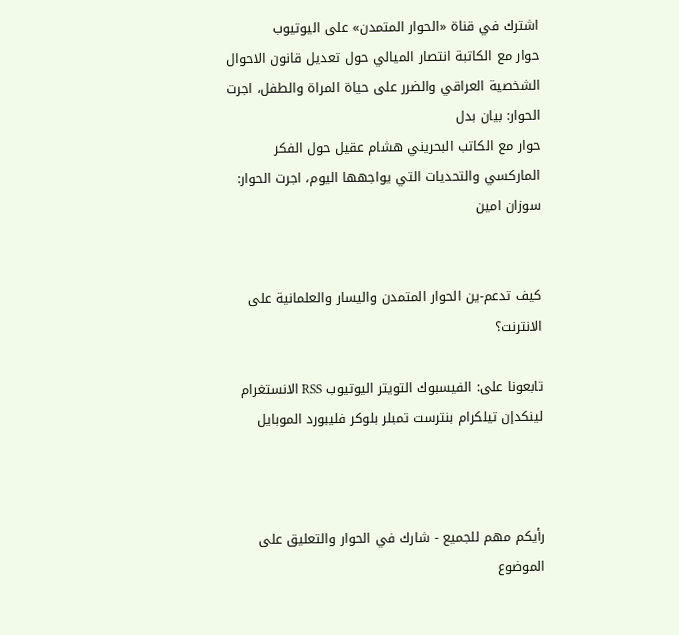اشترك في قناة «الحوار المتمدن» على اليوتيوب
حوار مع الكاتبة انتصار الميالي حول تعديل قانون الاحوال الشخصية العراقي والضرر على حياة المراة والطفل، اجرت الحوار: بيان بدل
حوار مع الكاتب البحريني هشام عقيل حول الفكر الماركسي والتحديات التي يواجهها اليوم، اجرت الحوار: سوزان امين


كيف تدعم-ين الحوار المتمدن واليسار والعلمانية على الانترنت؟

تابعونا على: الفيسبوك التويتر اليوتيوب RSS الانستغرام لينكدإن تيلكرام بنترست تمبلر بلوكر فليبورد الموبايل



رأيكم مهم للجميع - شارك في الحوار والتعليق على الموضوع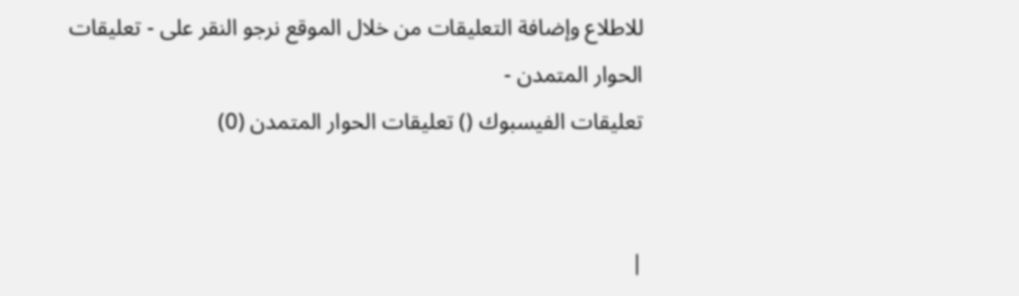للاطلاع وإضافة التعليقات من خلال الموقع نرجو النقر على - تعليقات الحوار المتمدن -
تعليقات الفيسبوك () تعليقات الحوار المتمدن (0)


|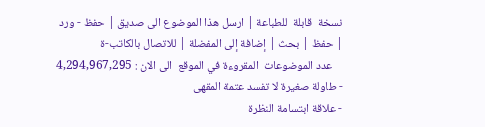نسخة  قابلة  للطباعة | ارسل هذا الموضوع الى صديق | حفظ - ورد
| حفظ | بحث | إضافة إلى المفضلة | للاتصال بالكاتب-ة
    عدد الموضوعات  المقروءة في الموقع  الى الان : 4,294,967,295
- طاولة صغيرة لا تفسد عتمة المقهى
- علاقة ابتسامة النظرة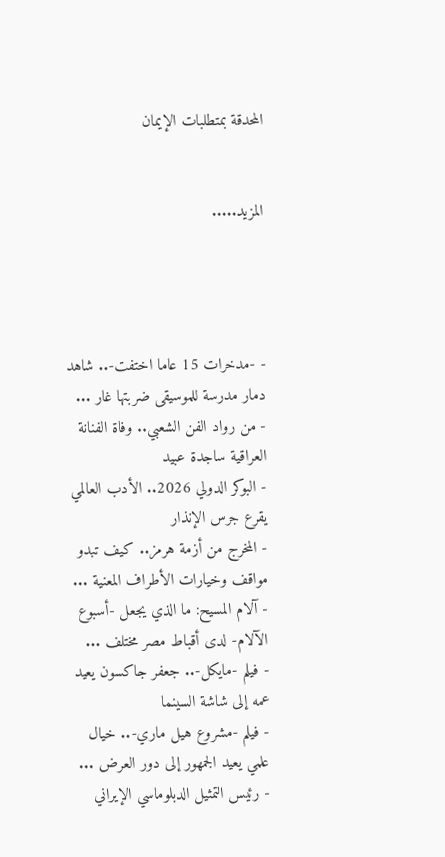المحدقة بمتطلبات الإيمان


المزيد.....




- -مدخرات 15 عاما اختفت-.. شاهد دمار مدرسة للموسيقى ضربتها غار ...
- من رواد الفن الشعبي.. وفاة الفنانة العراقية ساجدة عبيد
- البوكر الدولي 2026.. الأدب العالمي يقرع جرس الإنذار
- المخرج من أزمة هرمز.. كيف تبدو مواقف وخيارات الأطراف المعنية ...
- آلام المسيح: ما الذي يجعل -أسبوع الآلام- لدى أقباط مصر مختلف ...
- فيلم -مايكل-.. جعفر جاكسون يعيد عمه إلى شاشة السينما
- فيلم -مشروع هيل ماري-.. خيال علمي يعيد الجمهور إلى دور العرض ...
- رئيس التمثيل الدبلوماسي الإيراني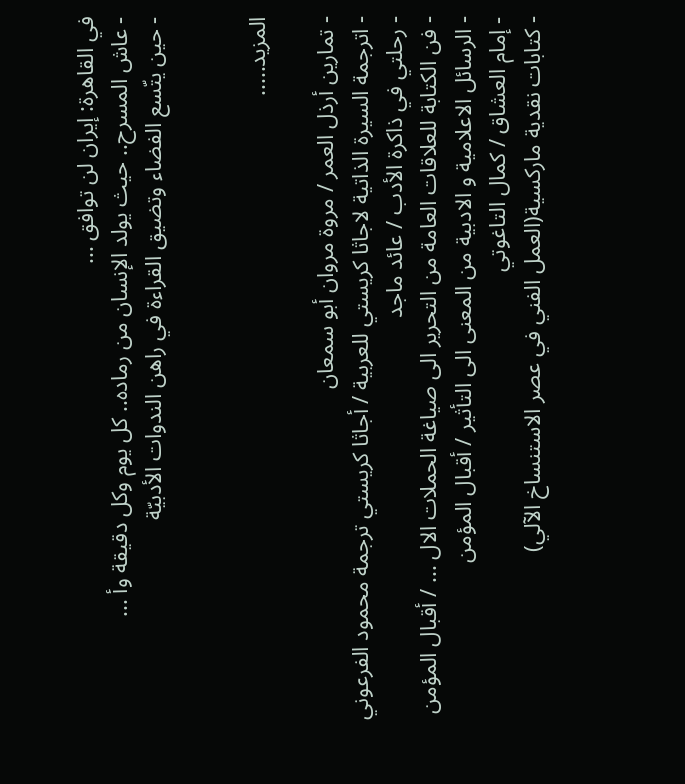في القاهرة: إيران لن توافق ...
- عاش المسرح.. حيث يولد الإنسان من رماده.. كل يوم وكل دقيقة وأ ...
- حين يتّسع الفضاء وتضيق القراءة في راهن الندوات الأدبيّة


المزيد.....

- تمارين أرذل العمر / مروة مروان أبو سمعان
- اترجمة السيرة الذاتية لاجاثا كريستي للعربية / أجاثا كريستي ترجمة محمود الفرعوني
- رحلتي في ذاكرة الأدب / عائد ماجد
- فن الكتابة للعلاقات العامة من التحرير الى صياغة الحملات الال ... / أقبال المؤمن
- الرسائل الاعلامية و الادبية من المعنى الى التأثير / أقبال المؤمن
- إمام العشاق / كمال التاغوتي
- كتابات نقدية ماركسية(العمل الفني في عصر الاستنساخ الآلي)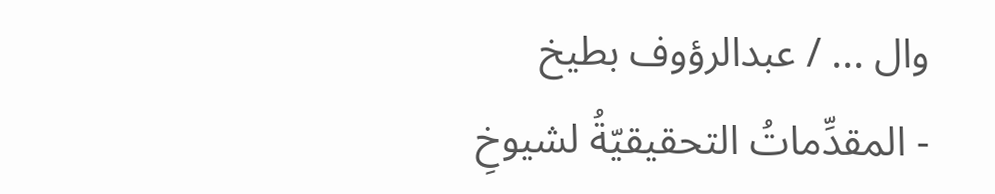وال ... / عبدالرؤوف بطيخ
- المقدِّماتُ التحقيقيّةُ لشيوخِ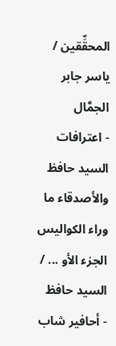المحقِّقين / ياسر جابر الجمَّال
- اعترافات السيد حافظ والأصدقاء ما وراء الكواليس الجزء الأو ... / السيد حافظ
- أحافير شاب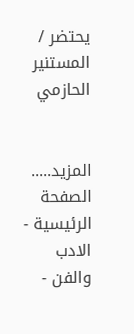يحتضر / المستنير الحازمي


المزيد.....
الصفحة الرئيسية - الادب والفن -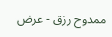ممدوح رزق - عرض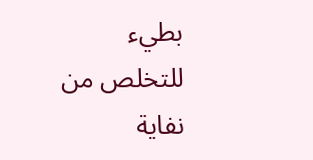بطيء للتخلص من نفاية